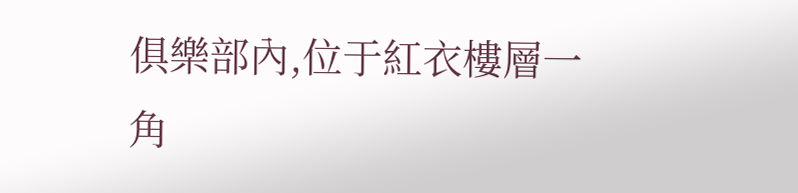俱樂部內,位于紅衣樓層一角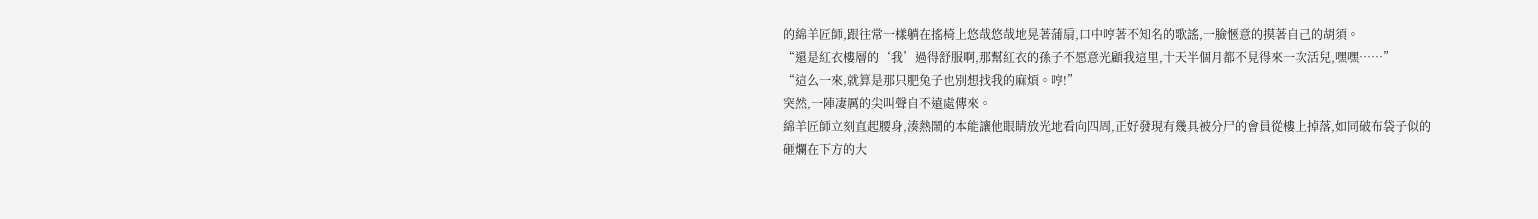的綿羊匠師,跟往常一樣躺在搖椅上悠哉悠哉地晃著蒲扇,口中哼著不知名的歌謠,一臉愜意的摸著自己的胡須。
“還是紅衣樓層的‘我’過得舒服啊,那幫紅衣的孫子不愿意光顧我這里,十天半個月都不見得來一次活兒,嘿嘿……”
“這么一來,就算是那只肥兔子也別想找我的麻煩。哼!”
突然,一陣凄厲的尖叫聲自不遠處傳來。
綿羊匠師立刻直起腰身,湊熱鬧的本能讓他眼睛放光地看向四周,正好發現有幾具被分尸的會員從樓上掉落,如同破布袋子似的砸爛在下方的大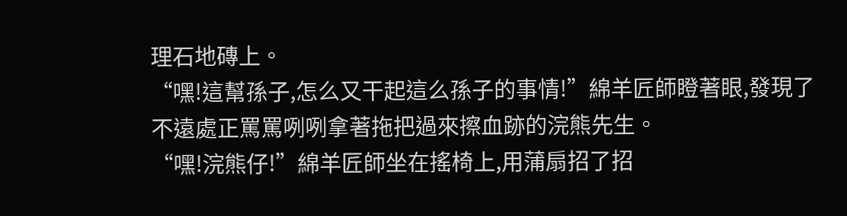理石地磚上。
“嘿!這幫孫子,怎么又干起這么孫子的事情!”綿羊匠師瞪著眼,發現了不遠處正罵罵咧咧拿著拖把過來擦血跡的浣熊先生。
“嘿!浣熊仔!”綿羊匠師坐在搖椅上,用蒲扇招了招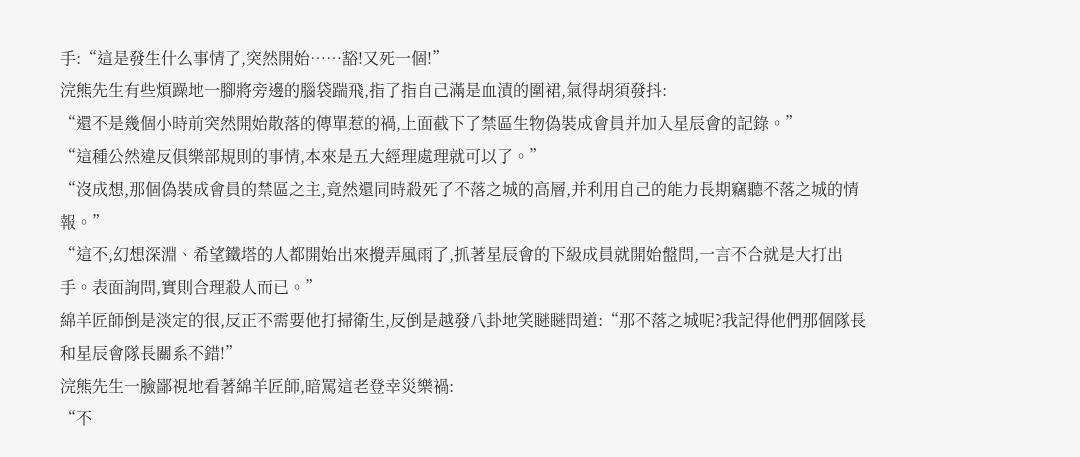手:“這是發生什么事情了,突然開始……豁!又死一個!”
浣熊先生有些煩躁地一腳將旁邊的腦袋踹飛,指了指自己滿是血漬的圍裙,氣得胡須發抖:
“還不是幾個小時前突然開始散落的傳單惹的禍,上面截下了禁區生物偽裝成會員并加入星辰會的記錄。”
“這種公然違反俱樂部規則的事情,本來是五大經理處理就可以了。”
“沒成想,那個偽裝成會員的禁區之主,竟然還同時殺死了不落之城的高層,并利用自己的能力長期竊聽不落之城的情報。”
“這不,幻想深淵、希望鐵塔的人都開始出來攪弄風雨了,抓著星辰會的下級成員就開始盤問,一言不合就是大打出手。表面詢問,實則合理殺人而已。”
綿羊匠師倒是淡定的很,反正不需要他打掃衛生,反倒是越發八卦地笑瞇瞇問道:“那不落之城呢?我記得他們那個隊長和星辰會隊長關系不錯!”
浣熊先生一臉鄙視地看著綿羊匠師,暗罵這老登幸災樂禍:
“不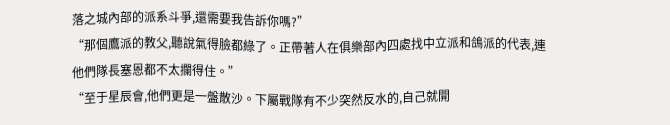落之城內部的派系斗爭,還需要我告訴你嗎?”
“那個鷹派的教父,聽說氣得臉都綠了。正帶著人在俱樂部內四處找中立派和鴿派的代表,連他們隊長塞恩都不太攔得住。”
“至于星辰會,他們更是一盤散沙。下屬戰隊有不少突然反水的,自己就開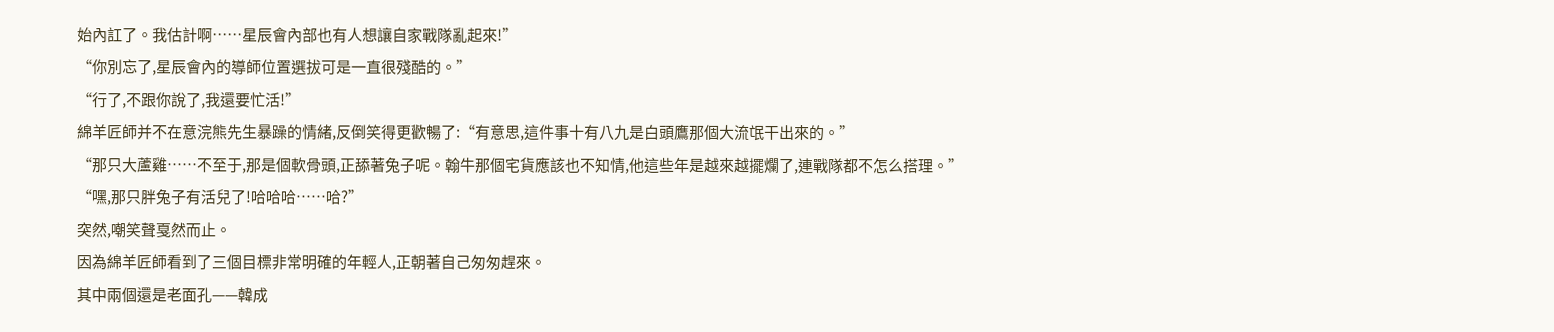始內訌了。我估計啊……星辰會內部也有人想讓自家戰隊亂起來!”
“你別忘了,星辰會內的導師位置選拔可是一直很殘酷的。”
“行了,不跟你說了,我還要忙活!”
綿羊匠師并不在意浣熊先生暴躁的情緒,反倒笑得更歡暢了:“有意思,這件事十有八九是白頭鷹那個大流氓干出來的。”
“那只大蘆雞……不至于,那是個軟骨頭,正舔著兔子呢。翰牛那個宅貨應該也不知情,他這些年是越來越擺爛了,連戰隊都不怎么搭理。”
“嘿,那只胖兔子有活兒了!哈哈哈……哈?”
突然,嘲笑聲戛然而止。
因為綿羊匠師看到了三個目標非常明確的年輕人,正朝著自己匆匆趕來。
其中兩個還是老面孔——韓成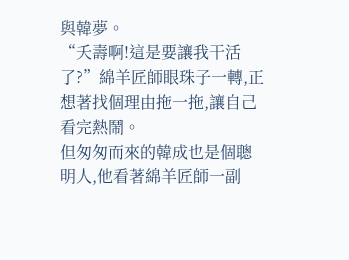與韓夢。
“夭壽啊!這是要讓我干活了?”綿羊匠師眼珠子一轉,正想著找個理由拖一拖,讓自己看完熱鬧。
但匆匆而來的韓成也是個聰明人,他看著綿羊匠師一副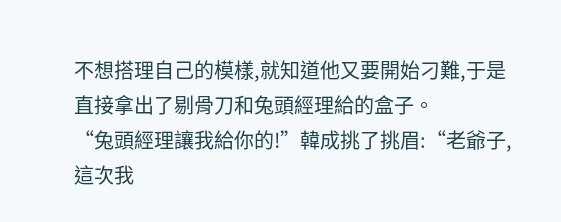不想搭理自己的模樣,就知道他又要開始刁難,于是直接拿出了剔骨刀和兔頭經理給的盒子。
“兔頭經理讓我給你的!”韓成挑了挑眉:“老爺子,這次我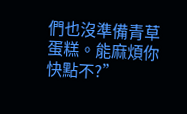們也沒準備青草蛋糕。能麻煩你快點不?”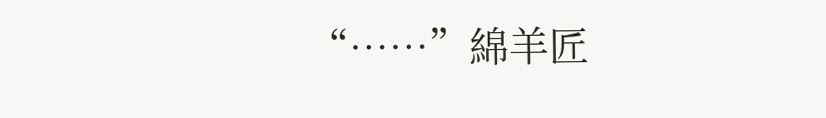“……”綿羊匠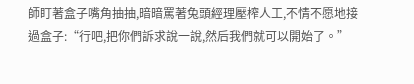師盯著盒子嘴角抽抽,暗暗罵著兔頭經理壓榨人工,不情不愿地接過盒子:“行吧,把你們訴求說一說,然后我們就可以開始了。”